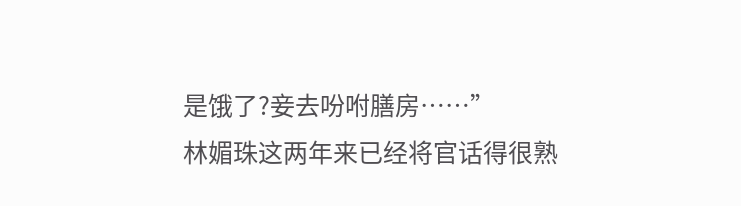是饿了?妾去吩咐膳房……”
林媚珠这两年来已经将官话得很熟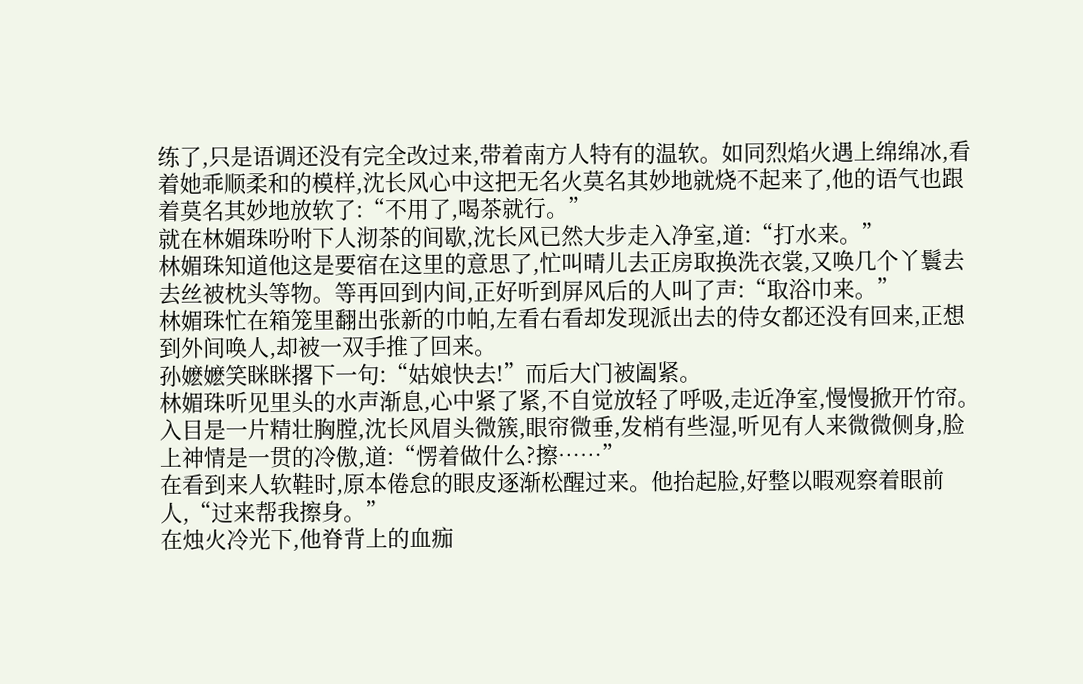练了,只是语调还没有完全改过来,带着南方人特有的温软。如同烈焰火遇上绵绵冰,看着她乖顺柔和的模样,沈长风心中这把无名火莫名其妙地就烧不起来了,他的语气也跟着莫名其妙地放软了:“不用了,喝茶就行。”
就在林媚珠吩咐下人沏茶的间歇,沈长风已然大步走入净室,道:“打水来。”
林媚珠知道他这是要宿在这里的意思了,忙叫晴儿去正房取换洗衣裳,又唤几个丫鬟去去丝被枕头等物。等再回到内间,正好听到屏风后的人叫了声:“取浴巾来。”
林媚珠忙在箱笼里翻出张新的巾帕,左看右看却发现派出去的侍女都还没有回来,正想到外间唤人,却被一双手推了回来。
孙嬷嬷笑眯眯撂下一句:“姑娘快去!”而后大门被阖紧。
林媚珠听见里头的水声渐息,心中紧了紧,不自觉放轻了呼吸,走近净室,慢慢掀开竹帘。
入目是一片精壮胸膛,沈长风眉头微簇,眼帘微垂,发梢有些湿,听见有人来微微侧身,脸上神情是一贯的冷傲,道:“愣着做什么?擦……”
在看到来人软鞋时,原本倦怠的眼皮逐渐松醒过来。他抬起脸,好整以暇观察着眼前人,“过来帮我擦身。”
在烛火冷光下,他脊背上的血痂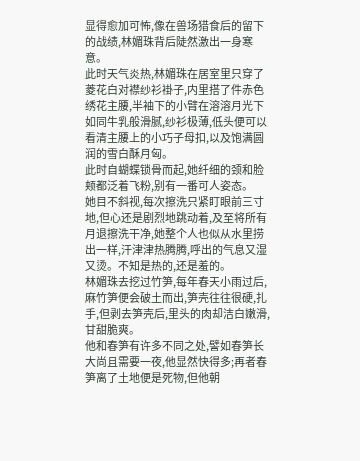显得愈加可怖,像在兽场猎食后的留下的战绩,林媚珠背后陡然激出一身寒意。
此时天气炎热,林媚珠在居室里只穿了菱花白对襟纱衫褂子,内里搭了件赤色绣花主腰,半袖下的小臂在溶溶月光下如同牛乳般滑腻,纱衫极薄,低头便可以看清主腰上的小巧子母扣,以及饱满圆润的雪白酥月匈。
此时自蝴蝶锁骨而起,她纤细的颈和脸颊都泛着飞粉,别有一番可人姿态。
她目不斜视,每次擦洗只紧盯眼前三寸地,但心还是剧烈地跳动着,及至将所有月退擦洗干净,她整个人也似从水里捞出一样,汗津津热腾腾,呼出的气息又湿又烫。不知是热的,还是羞的。
林媚珠去挖过竹笋,每年春天小雨过后,麻竹笋便会破土而出,笋壳往往很硬,扎手,但剥去笋壳后,里头的肉却洁白嫩滑,甘甜脆爽。
他和春笋有许多不同之处,譬如春笋长大尚且需要一夜,他显然快得多;再者春笋离了土地便是死物,但他朝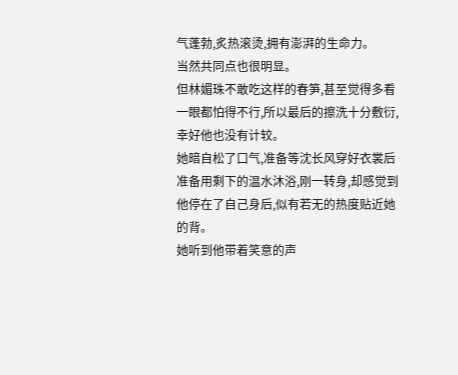气蓬勃,炙热滚烫,拥有澎湃的生命力。
当然共同点也很明显。
但林媚珠不敢吃这样的春笋,甚至觉得多看一眼都怕得不行,所以最后的擦洗十分敷衍,幸好他也没有计较。
她暗自松了口气,准备等沈长风穿好衣裳后准备用剩下的温水沐浴,刚一转身,却感觉到他停在了自己身后,似有若无的热度贴近她的背。
她听到他带着笑意的声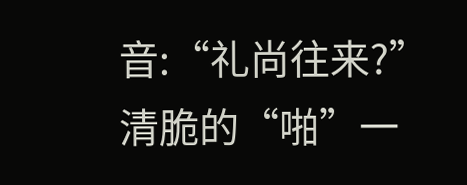音:“礼尚往来?”
清脆的“啪”一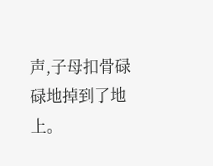声,子母扣骨碌碌地掉到了地上。